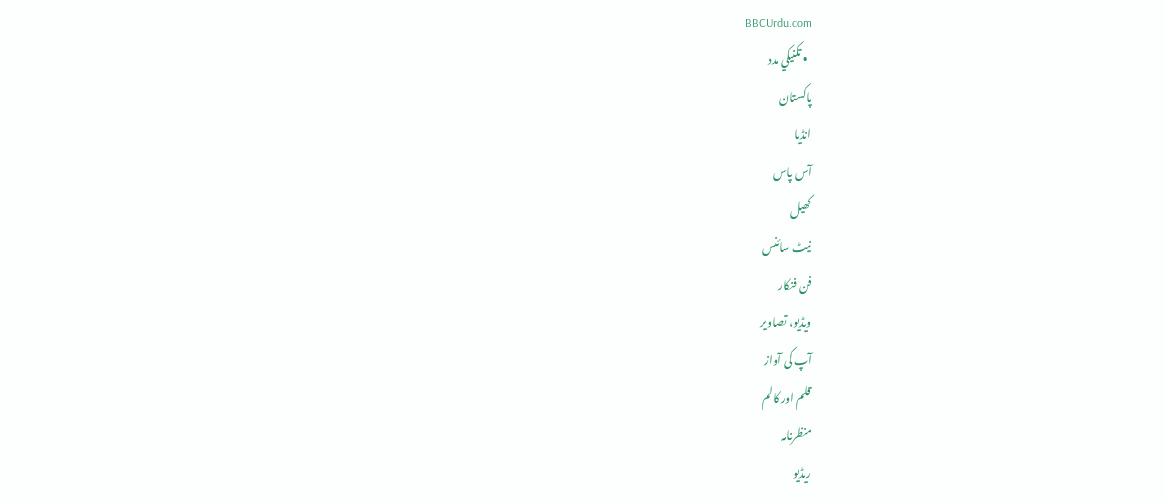BBCUrdu.com
  • تکنيکي مدد
پاکستان
انڈیا
آس پاس
کھیل
نیٹ سائنس
فن فنکار
ویڈیو، تصاویر
آپ کی آواز
قلم اور کالم
منظرنامہ
ریڈیو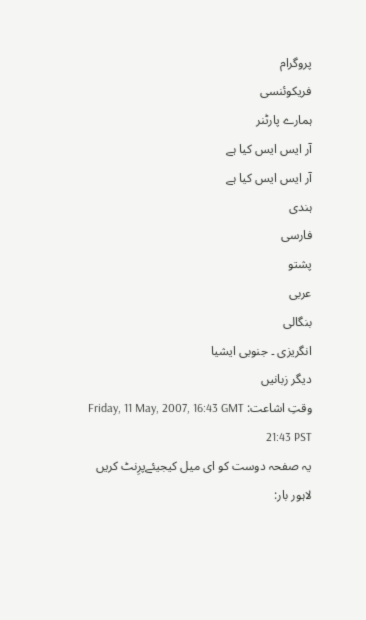پروگرام
فریکوئنسی
ہمارے پارٹنر
آر ایس ایس کیا ہے
آر ایس ایس کیا ہے
ہندی
فارسی
پشتو
عربی
بنگالی
انگریزی ۔ جنوبی ایشیا
دیگر زبانیں
وقتِ اشاعت: Friday, 11 May, 2007, 16:43 GMT 21:43 PST
یہ صفحہ دوست کو ای میل کیجیئےپرِنٹ کریں
لاہور بار: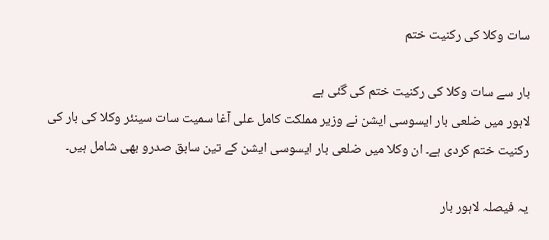سات وکلا کی رکنیت ختم

بار سے سات وکلا کی رکنیت ختم کی گئی ہے
لاہور میں ضلعی بار ایسوسی ایشن نے وزیر مملکت کامل علی آغا سمیت سات سینئر وکلا کی بار کی رکنیت ختم کردی ہے۔ ان وکلا میں ضلعی بار ایسوسی ایشن کے تین سابق صدرو بھی شامل ہیں۔

یہ فیصلہ لاہور بار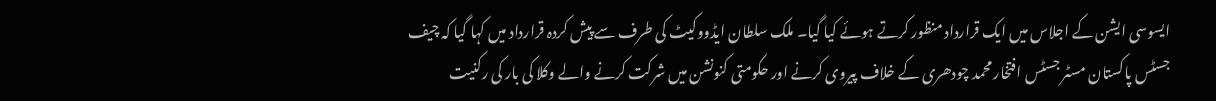ایسوسی ایشن کے اجلاس میں ایک قرارداد منظور کرتے ہوئے کیا گیا۔ ملک سلطان ایڈووکیٹ کی طرف سے پیش کردہ قرارداد میں کہا گیا کہ چیف جسٹس پاکستان مسٹر جسٹس افتخار محمد چودھری کے خلاف پیروی کرنے اور حکومتی کنونشن میں شرکت کرنے والے وکلا کی بار کی رکنیت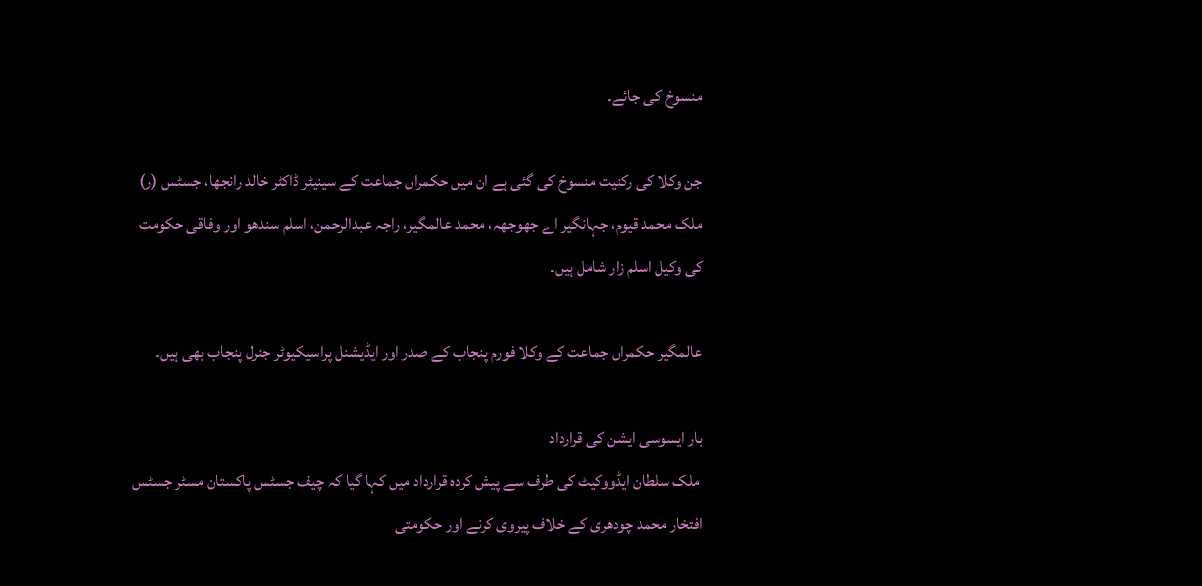منسوخ کی جائے۔

جن وکلا کی رکنیت منسوخ کی گئی ہے ان میں حکمراں جماعت کے سینیٹر ڈاکٹر خالد رانجھا، جسٹس (ر) ملک محمد قیوم، جہانگیر اے جھوجھہ، محمد عالمگیر، راجہ عبدالرحمن، اسلم سندھو اور وفاقی حکومت کی وکیل اسلم زار شامل ہیں۔

عالمگیر حکمراں جماعت کے وکلا فورم پنجاب کے صدر اور ایڈیشنل پراسیکیوٹر جنرل پنجاب بھی ہیں۔

بار ایسوسی ایشن کی قرارداد
 ملک سلطان ایڈووکیٹ کی طرف سے پیش کردہ قرارداد میں کہا گیا کہ چیف جسٹس پاکستان مسٹر جسٹس افتخار محمد چودھری کے خلاف پیروی کرنے اور حکومتی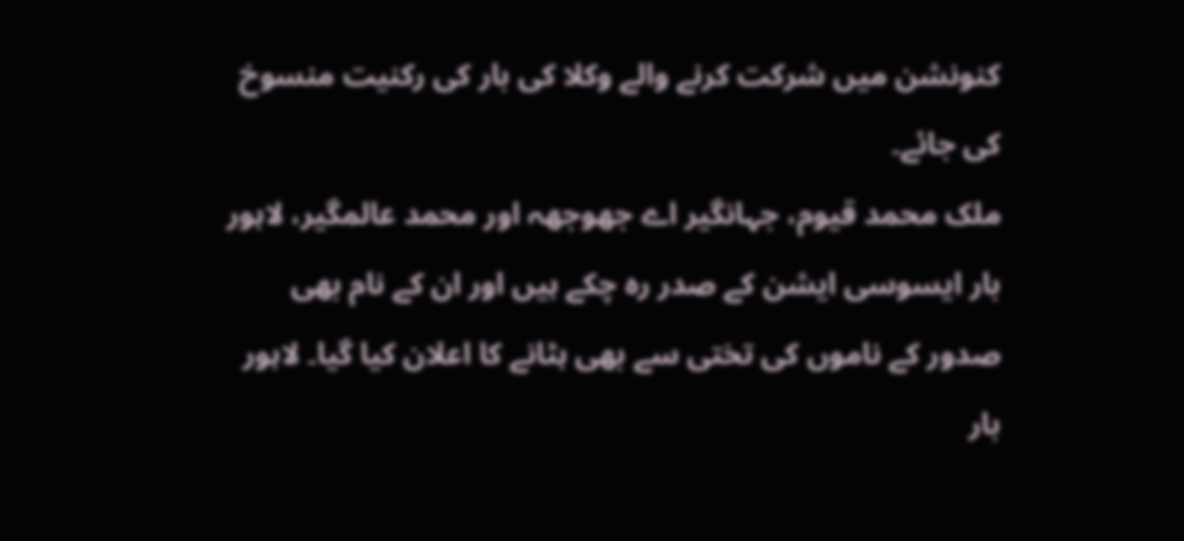کنونشن میں شرکت کرنے والے وکلا کی بار کی رکنیت منسوخ کی جائے۔
ملک محمد قیوم، جہانگیر اے جھوجھہ اور محمد عالمگیر، لاہور بار ایسوسی ایشن کے صدر رہ چکے ہیں اور ان کے نام بھی صدور کے ناموں کی تختی سے بھی ہٹانے کا اعلان کیا گیا۔ لاہور بار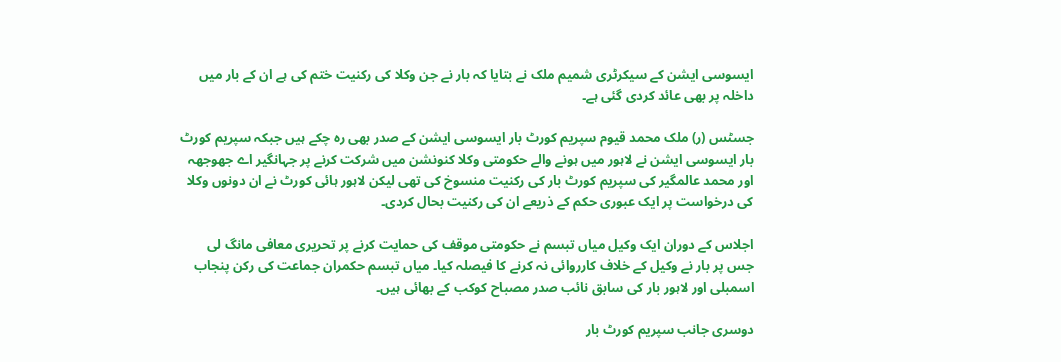ایسوسی ایشن کے سیکرٹری شمیم ملک نے بتایا کہ بار نے جن وکلا کی رکنیت ختم کی ہے ان کے بار میں داخلہ پر بھی عائد کردی گئی ہے۔

جسٹس (ر) ملک محمد قیوم سپریم کورٹ بار ایسوسی ایشن کے صدر بھی رہ چکے ہیں جبکہ سپریم کورٹ بار ایسوسی ایشن نے لاہور میں ہونے والے حکومتی وکلا کنونشن میں شرکت کرنے پر جہانگیر اے جھوجھہ اور محمد عالمگیر کی سپریم کورٹ بار کی رکنیت منسوخ کی تھی لیکن لاہور ہائی کورٹ نے ان دونوں وکلا کی درخواست پر ایک عبوری حکم کے ذریعے ان کی رکنیت بحال کردی۔

اجلاس کے دوران ایک وکیل میاں تبسم نے حکومتی موقف کی حمایت کرنے پر تحریری معافی مانگ لی جس پر بار نے وکیل کے خلاف کارروائی نہ کرنے کا فیصلہ کیا۔ میاں تبسم حکمران جماعت کی رکن پنجاب اسمبلی اور لاہور بار کی سابق نائب صدر مصباح کوکب کے بھائی ہیں۔

دوسری جانب سپریم کورٹ بار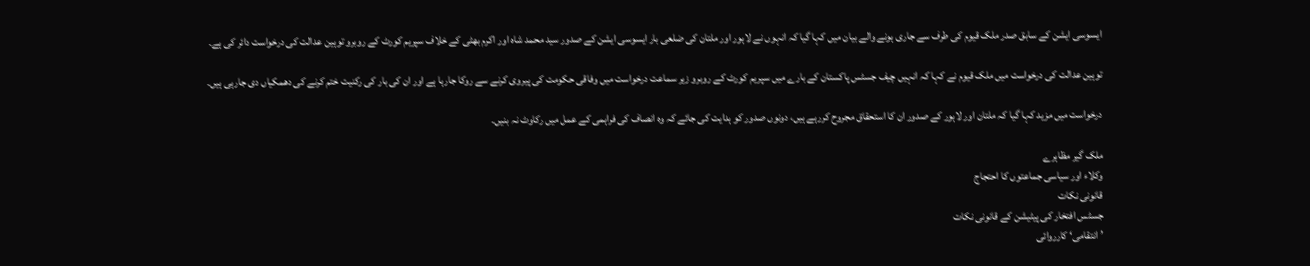ایسوسی ایشن کے سابق صدر ملک قیوم کی طرف سے جاری ہونے والے بیان میں کہا گیا کہ انہوں نے لاہور اور ملتان کی ضلعی بار ایسوسی ایشن کے صدور سید محمد شاہ اور اکرم بھٹی کے خلاف سپریم کورٹ کے روبرو توہین عدالت کی درخواست دائر کی ہے۔

توہین عدالت کی درخواست میں ملک قیوم نے کہا کہ انہیں چیف جسٹس پاکستان کے بارے میں سپریم کورٹ کے روبرو زیر سماعت درخواست میں وفاقی حکومت کی پیروی کرنے سے روکا جارہا ہے اور ان کی بار کی رکنیت ختم کرنے کی دھمکیاں دی جارہی ہیں۔

درخواست میں مزید کہا گیا کہ ملتان اور لاہور کے صدور ان کا استحقاق مجروح کررہے ہیں، دونوں صدور کو ہدایت کی جائے کہ وہ انصاف کی فراہمی کے عمل میں رکاوٹ نہ بنیں۔

ملک گیر مظاہرے
وکلاء اور سیاسی جماعتوں کا احتجاج
قانونی نکات
جسٹس افتخار کی پیٹیشن کے قانونی نکات
’انتقامی‘ کارروائی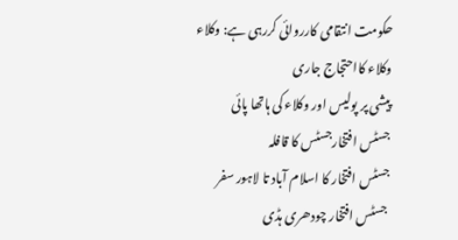حکومت انتقامی کارروائی کررہی ہے: وکلاء
وکلاء کااحتجاج جاری
پیشی پر پولیس اور وکلاء کی ہاتھا پائی
جسٹس افتخارجسٹس کا قافلہ
جسٹس افتخار کا اسلام آباد تا لاہور سفر
 جسٹس افتخار چودھری ہڈی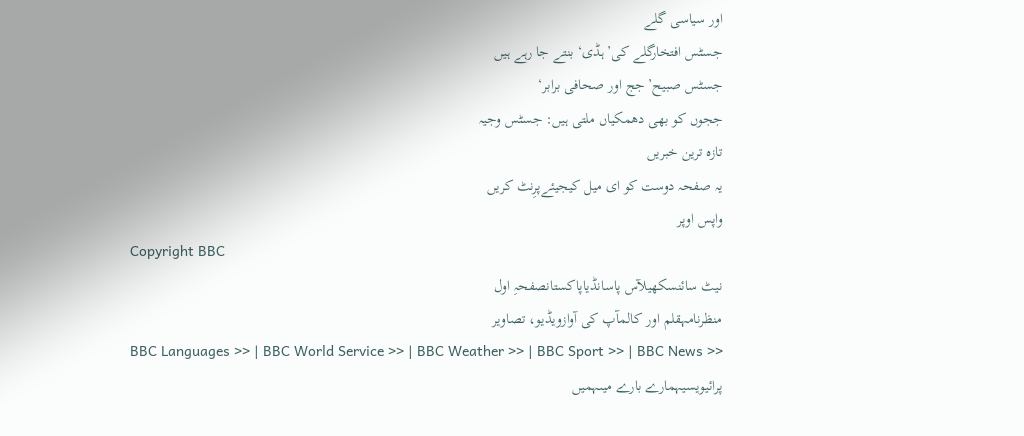اور سیاسی گلے
جسٹس افتخارگلے کی’ہڈی‘ بنتے جا رہے ہیں
جسٹس صبیح’جج اور صحافی برابر‘
ججوں کو بھی دھمکیاں ملتی ہیں: جسٹس وجیہ
تازہ ترین خبریں
یہ صفحہ دوست کو ای میل کیجیئےپرِنٹ کریں
واپس اوپر
Copyright BBC
نیٹ سائنسکھیلآس پاسانڈیاپاکستانصفحہِ اول
منظرنامہقلم اور کالمآپ کی آوازویڈیو، تصاویر
BBC Languages >> | BBC World Service >> | BBC Weather >> | BBC Sport >> | BBC News >>
پرائیویسیہمارے بارے میںہمیں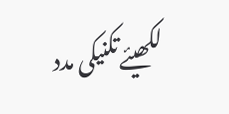لکھیئےتکنیکی مدد